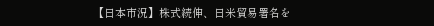【日本市況】株式続伸、日米貿易署名を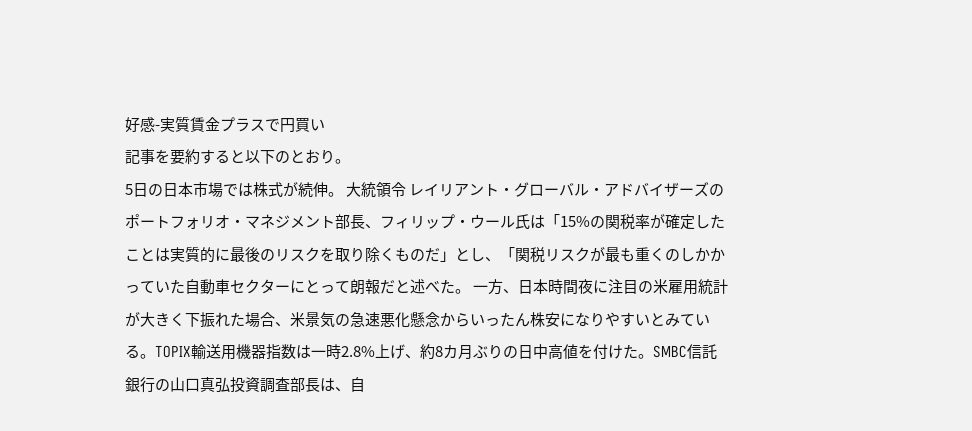好感-実質賃金プラスで円買い
記事を要約すると以下のとおり。
5日の日本市場では株式が続伸。 大統領令 レイリアント・グローバル・アドバイザーズのポートフォリオ・マネジメント部長、フィリップ・ウール氏は「15%の関税率が確定したことは実質的に最後のリスクを取り除くものだ」とし、「関税リスクが最も重くのしかかっていた自動車セクターにとって朗報だと述べた。 一方、日本時間夜に注目の米雇用統計が大きく下振れた場合、米景気の急速悪化懸念からいったん株安になりやすいとみている。TOPIX輸送用機器指数は一時2.8%上げ、約8カ月ぶりの日中高値を付けた。SMBC信託銀行の山口真弘投資調査部長は、自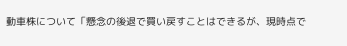動車株について「懸念の後退で買い戻すことはできるが、現時点で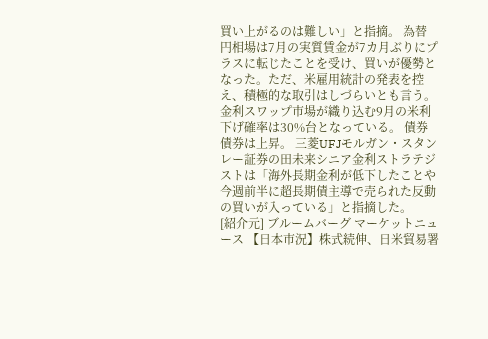買い上がるのは難しい」と指摘。 為替 円相場は7月の実質賃金が7カ月ぶりにプラスに転じたことを受け、買いが優勢となった。ただ、米雇用統計の発表を控え、積極的な取引はしづらいとも言う。 金利スワップ市場が織り込む9月の米利下げ確率は30%台となっている。 債券 債券は上昇。 三菱UFJモルガン・スタンレー証券の田未来シニア金利ストラテジストは「海外長期金利が低下したことや今週前半に超長期債主導で売られた反動の買いが入っている」と指摘した。
[紹介元] ブルームバーグ マーケットニュース 【日本市況】株式続伸、日米貿易署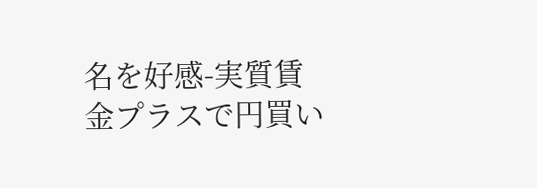名を好感-実質賃金プラスで円買い